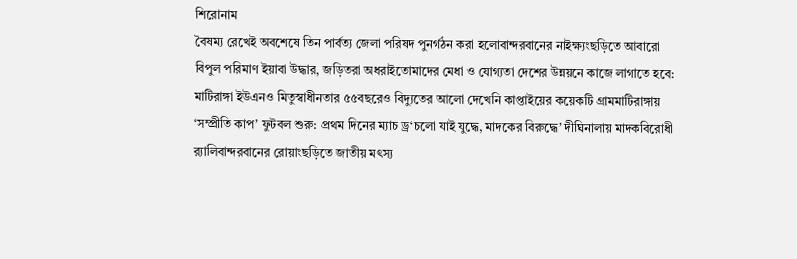শিরোনাম
বৈষম্য রেখেই অবশেষে তিন পার্বত্য জেলা পরিষদ পুনর্গঠন করা হলোবান্দরবানের নাইক্ষ্যংছড়িতে আবারো বিপুল পরিমাণ ইয়াবা উদ্ধার, জড়িতরা অধরাইতোমাদের মেধা ও যোগ্যতা দেশের উন্নয়নে কাজে লাগাতে হবে: মাটিরাঙ্গা ইউএনও মিতুস্বাধীনতার ৫৫বছরেও বিদ্যুতের আলো দেখেনি কাপ্তাইয়ের কয়েকটি গ্রামমাটিরাঙ্গায় ‘সম্প্রীতি কাপ’ ফুটবল শুরু: প্রথম দিনের ম্যাচ ড্র‘চলো যাই যুদ্ধে, মাদকের বিরুদ্ধে’ দীঘিনালায় মাদকবিরোধী র‌্যালিবান্দরবানের রোয়াংছড়িতে জাতীয় মৎস্য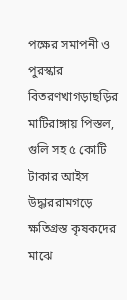পক্ষের সমাপনী ও পুরস্কার বিতরণখাগড়াছড়ির মাটিরাঙ্গায় পিস্তল, গুলি সহ ৫ কোটি টাকার আইস উদ্ধাররামগড়ে ক্ষতিগ্রস্ত কৃষকদের মাঝে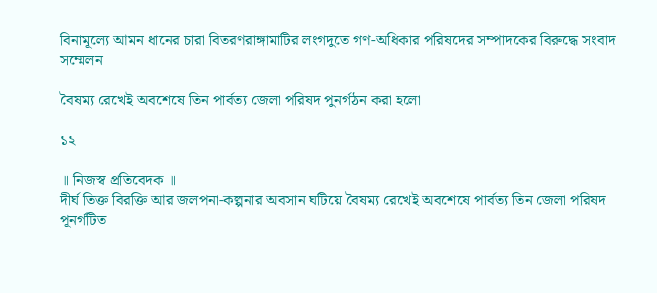বিনামূল্যে আমন ধানের চারা বিতরণরাঙ্গামাটির লংগদুতে গণ-অধিকার পরিষদের সম্পাদকের বিরুদ্ধে সংবাদ সম্মেলন

বৈষম্য রেখেই অবশেষে তিন পার্বত্য জেলা পরিষদ পুনর্গঠন করা হলো

১২

॥ নিজস্ব প্রতিবেদক ॥
দীর্ঘ তিক্ত বিরক্তি আর জলপনা-কল্পনার অবসান ঘটিয়ে বৈষম্য রেখেই অবশেষে পার্বত্য তিন জেলা পরিষদ পূনর্গটিত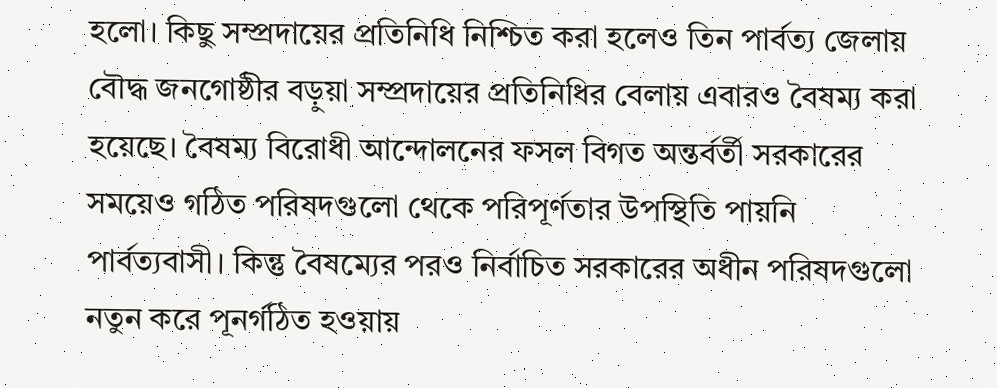হলো। কিছু সম্প্রদায়ের প্রতিনিধি নিশ্চিত করা হলেও তিন পার্বত্য জেলায় বৌদ্ধ জনগোষ্ঠীর বড়ুয়া সম্প্রদায়ের প্রতিনিধির বেলায় এবারও বৈষম্য করা হয়েছে। বৈষম্য বিরোধী আন্দোলনের ফসল বিগত অন্তর্বর্তী সরকারের সময়েও গঠিত পরিষদগুলো থেকে পরিপূর্ণতার উপস্থিতি পায়নি পার্বত্যবাসী। কিন্তু বৈষম্যের পরও নির্বাচিত সরকারের অধীন পরিষদগুলো নতুন করে পূনর্গঠিত হওয়ায়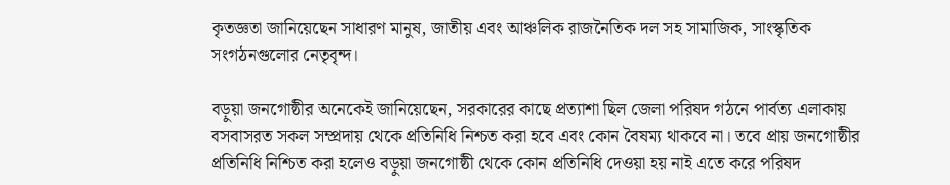কৃতজ্ঞতা জানিয়েছেন সাধারণ মানুষ, জাতীয় এবং আঞ্চলিক রাজনৈতিক দল সহ সামাজিক, সাংস্কৃতিক সংগঠনগুলোর নেতৃবৃন্দ।

বড়ুয়া জনগোষ্ঠীর অনেকেই জানিয়েছেন, সরকারের কাছে প্রত্যাশা ছিল জেলা পরিষদ গঠনে পার্বত্য এলাকায় বসবাসরত সকল সম্প্রদায় থেকে প্রতিনিধি নিশ্চত করা হবে এবং কোন বৈষম্য থাকবে না। তবে প্রায় জনগোষ্ঠীর প্রতিনিধি নিশ্চিত করা হলেও বড়ুয়া জনগোষ্ঠী থেকে কোন প্রতিনিধি দেওয়া হয় নাই এতে করে পরিষদ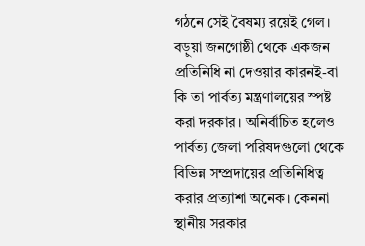গঠনে সেই বৈষম্য রয়েই গেল। বড়ুয়া জনগোষ্ঠী থেকে একজন প্রতিনিধি না দেওয়ার কারনই-বা কি তা পার্বত্য মন্ত্রণালয়ের স্পষ্ট করা দরকার। অনির্বাচিত হলেও পার্বত্য জেলা পরিষদগুলো থেকে বিভিন্ন সম্প্রদায়ের প্রতিনিধিত্ব করার প্রত্যাশা অনেক। কেননা স্থানীয় সরকার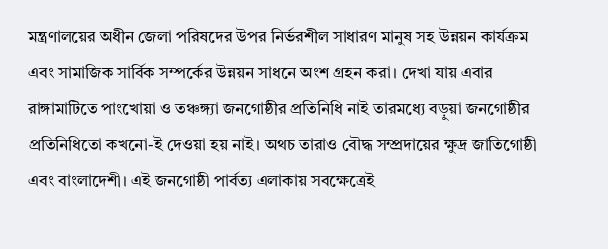মন্ত্রণালয়ের অধীন জেলা পরিষদের উপর নির্ভরশীল সাধারণ মানুষ সহ উন্নয়ন কার্যক্রম এবং সামাজিক সার্বিক সম্পর্কের উন্নয়ন সাধনে অংশ গ্রহন করা। দেখা যায় এবার রাঙ্গামাটিতে পাংখোয়া ও তঞ্চঙ্গ্যা জনগোষ্ঠীর প্রতিনিধি নাই তারমধ্যে বড়ুয়া জনগোষ্ঠীর প্রতিনিধিতো কখনো-ই দেওয়া হয় নাই। অথচ তারাও বৌদ্ধ সম্প্রদায়ের ক্ষুদ্র জাতিগোষ্ঠী এবং বাংলাদেশী। এই জনগোষ্ঠী পার্বত্য এলাকায় সবক্ষেত্রেই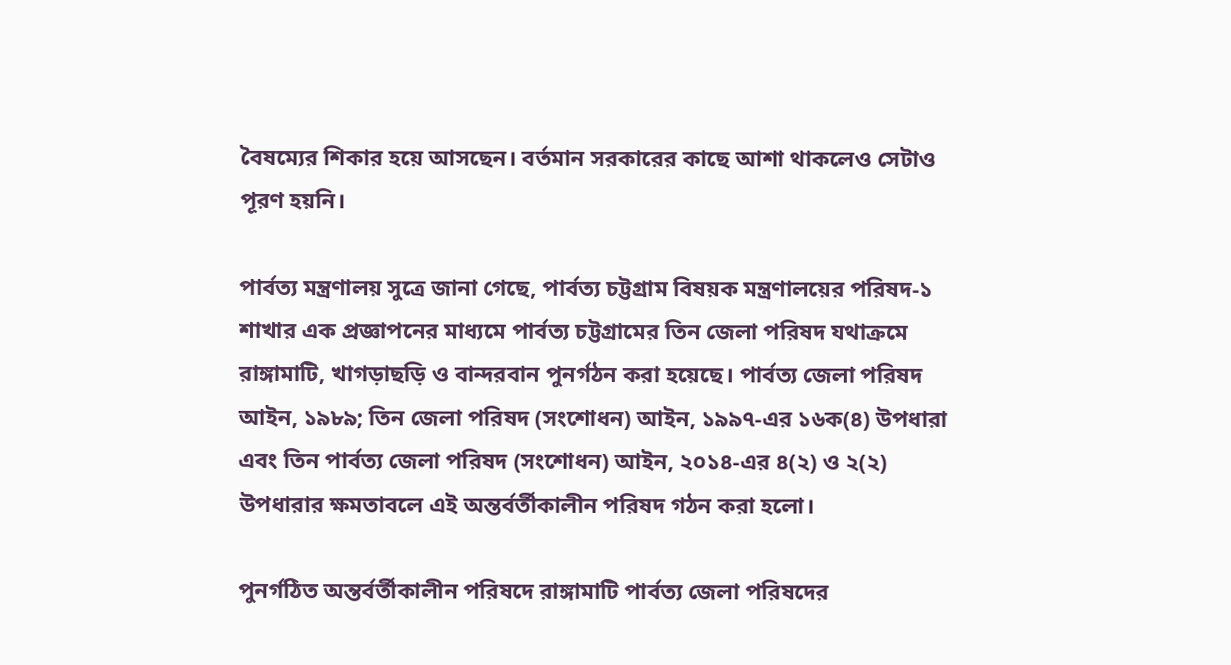বৈষম্যের শিকার হয়ে আসছেন। বর্তমান সরকারের কাছে আশা থাকলেও সেটাও পূরণ হয়নি।

পার্বত্য মন্ত্রণালয় সুত্রে জানা গেছে, পার্বত্য চট্টগ্রাম বিষয়ক মন্ত্রণালয়ের পরিষদ-১ শাখার এক প্রজ্ঞাপনের মাধ্যমে পার্বত্য চট্টগ্রামের তিন জেলা পরিষদ যথাক্রমে রাঙ্গামাটি, খাগড়াছড়ি ও বান্দরবান পুনর্গঠন করা হয়েছে। পার্বত্য জেলা পরিষদ আইন, ১৯৮৯; তিন জেলা পরিষদ (সংশোধন) আইন, ১৯৯৭-এর ১৬ক(৪) উপধারা এবং তিন পার্বত্য জেলা পরিষদ (সংশোধন) আইন, ২০১৪-এর ৪(২) ও ২(২) উপধারার ক্ষমতাবলে এই অন্তর্বর্তীকালীন পরিষদ গঠন করা হলো।

পুনর্গঠিত অন্তর্বর্তীকালীন পরিষদে রাঙ্গামাটি পার্বত্য জেলা পরিষদের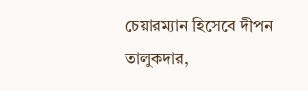চেয়ারম্যান হিসেবে দীপন তালুকদার,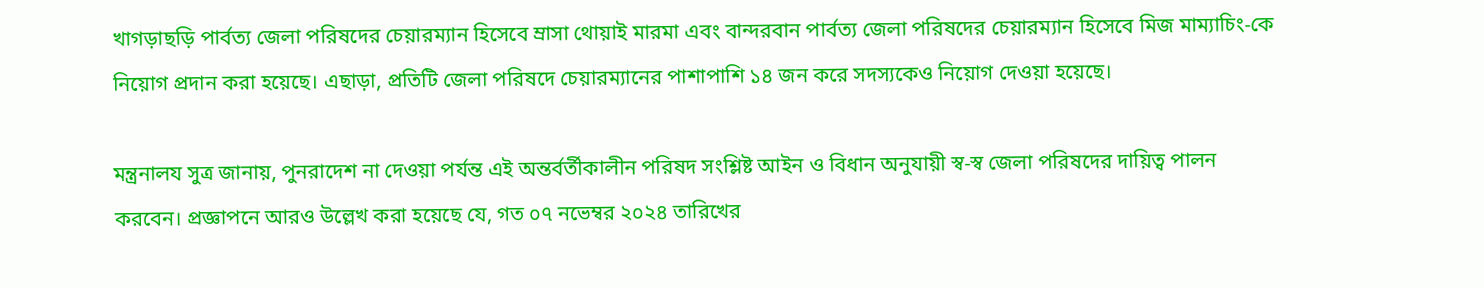খাগড়াছড়ি পার্বত্য জেলা পরিষদের চেয়ারম্যান হিসেবে ম্রাসা থোয়াই মারমা এবং বান্দরবান পার্বত্য জেলা পরিষদের চেয়ারম্যান হিসেবে মিজ মাম্যাচিং-কে নিয়োগ প্রদান করা হয়েছে। এছাড়া, প্রতিটি জেলা পরিষদে চেয়ারম্যানের পাশাপাশি ১৪ জন করে সদস্যকেও নিয়োগ দেওয়া হয়েছে।

মন্ত্রনালয সুত্র জানায়, পুনরাদেশ না দেওয়া পর্যন্ত এই অন্তর্বর্তীকালীন পরিষদ সংশ্লিষ্ট আইন ও বিধান অনুযায়ী স্ব-স্ব জেলা পরিষদের দায়িত্ব পালন করবেন। প্রজ্ঞাপনে আরও উল্লেখ করা হয়েছে যে, গত ০৭ নভেম্বর ২০২৪ তারিখের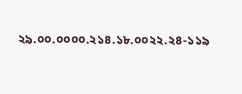২৯.০০.০০০০.২১৪.১৮.০০২২.২৪-১১৯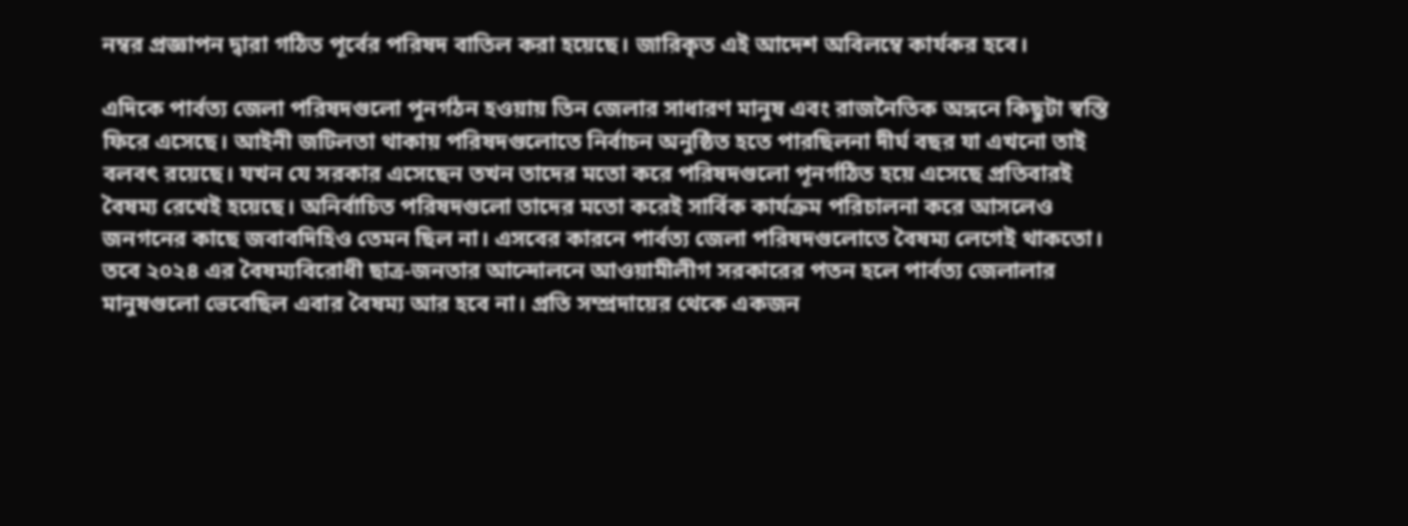নম্বর প্রজ্ঞাপন দ্বারা গঠিত পূর্বের পরিষদ বাতিল করা হয়েছে। জারিকৃত এই আদেশ অবিলম্বে কার্যকর হবে।

এদিকে পার্বত্য জেলা পরিষদগুলো পুনর্গঠন হওয়ায় তিন জেলার সাধারণ মানুষ এবং রাজনৈতিক অঙ্গনে কিছুটা স্বস্তি ফিরে এসেছে। আইনী জটিলতা থাকায় পরিষদগুলোতে নির্বাচন অনুষ্ঠিত হতে পারছিলনা দীর্ঘ বছর যা এখনো তাই বলবৎ রয়েছে। যখন যে সরকার এসেছেন তখন তাদের মতো করে পরিষদগুলো পূনর্গঠিত হয়ে এসেছে প্রতিবারই বৈষম্য রেখেই হয়েছে। অনির্বাচিত পরিষদগুলো তাদের মতো করেই সার্বিক কার্যক্রম পরিচালনা করে আসলেও জনগনের কাছে জবাবদিহিও তেমন ছিল না। এসবের কারনে পার্বত্য জেলা পরিষদগুলোতে বৈষম্য লেগেই থাকতো। তবে ২০২৪ এর বৈষম্যবিরোধী ছাত্র-জনতার আন্দোলনে আওয়ামীলীগ সরকারের পতন হলে পার্বত্য জেলালার মানুষগুলো ভেবেছিল এবার বৈষম্য আর হবে না। প্রতি সম্প্রদায়ের থেকে একজন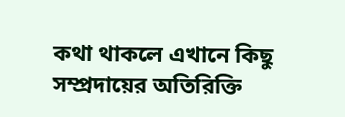কথা থাকলে এখানে কিছু সম্প্রদায়ের অতিরিক্তি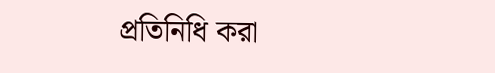প্রতিনিধি করা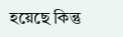হয়েছে কিন্তু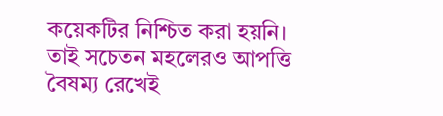কয়েকটির নিশ্চিত করা হয়নি। তাই সচেতন মহলেরও আপত্তি বৈষম্য রেখেই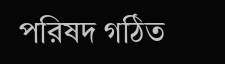পরিষদ গঠিত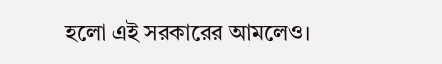হলো এই সরকারের আমলেও।